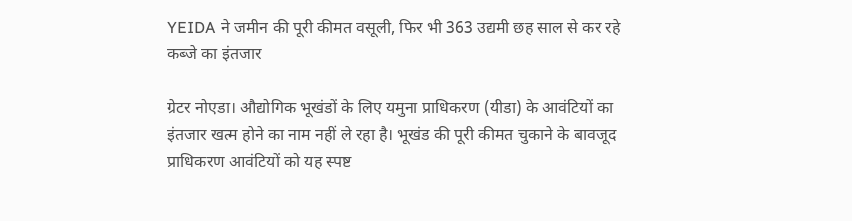YEIDA ने जमीन की पूरी कीमत वसूली, फिर भी 363 उद्यमी छह साल से कर रहे कब्जे का इंतजार

ग्रेटर नोएडा। औद्योगिक भूखंडों के लिए यमुना प्राधिकरण (यीडा) के आवंटियों का इंतजार खत्म होने का नाम नहीं ले रहा है। भूखंड की पूरी कीमत चुकाने के बावजूद प्राधिकरण आवंटियों को यह स्पष्ट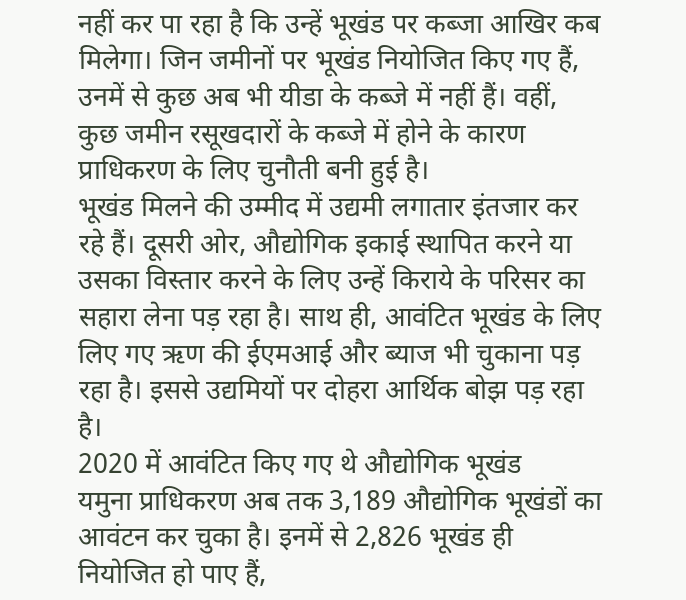नहीं कर पा रहा है कि उन्हें भूखंड पर कब्जा आखिर कब मिलेगा। जिन जमीनों पर भूखंड नियोजित किए गए हैं, उनमें से कुछ अब भी यीडा के कब्जे में नहीं हैं। वहीं, कुछ जमीन रसूखदारों के कब्जे में होने के कारण प्राधिकरण के लिए चुनौती बनी हुई है।
भूखंड मिलने की उम्मीद में उद्यमी लगातार इंतजार कर रहे हैं। दूसरी ओर, औद्योगिक इकाई स्थापित करने या उसका विस्तार करने के लिए उन्हें किराये के परिसर का सहारा लेना पड़ रहा है। साथ ही, आवंटित भूखंड के लिए लिए गए ऋण की ईएमआई और ब्याज भी चुकाना पड़ रहा है। इससे उद्यमियों पर दोहरा आर्थिक बोझ पड़ रहा है।
2020 में आवंटित किए गए थे औद्योगिक भूखंड
यमुना प्राधिकरण अब तक 3,189 औद्योगिक भूखंडों का आवंटन कर चुका है। इनमें से 2,826 भूखंड ही नियोजित हो पाए हैं,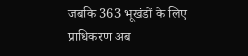जबकि 363 भूखंडों के लिए प्राधिकरण अब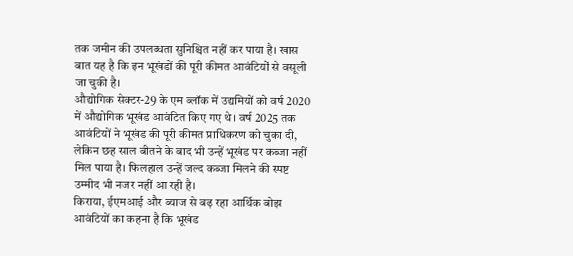तक जमीन की उपलब्धता सुनिश्चित नहीं कर पाया है। खास बात यह है कि इन भूखंडों की पूरी कीमत आवंटियों से वसूली जा चुकी है।
औद्योगिक सेक्टर-29 के एम ब्लॉक में उद्यमियों को वर्ष 2020 में औद्योगिक भूखंड आवंटित किए गए थे। वर्ष 2025 तक आवंटियों ने भूखंड की पूरी कीमत प्राधिकरण को चुका दी, लेकिन छह साल बीतने के बाद भी उन्हें भूखंड पर कब्जा नहीं मिल पाया है। फिलहाल उन्हें जल्द कब्जा मिलने की स्पष्ट उम्मीद भी नजर नहीं आ रही है।
किराया, ईएमआई और ब्याज से बढ़ रहा आर्थिक बोझ
आवंटियों का कहना है कि भूखंड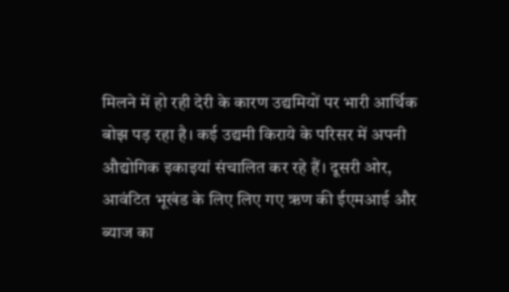मिलने में हो रही देरी के कारण उद्यमियों पर भारी आर्थिक बोझ पड़ रहा है। कई उद्यमी किराये के परिसर में अपनी औद्योगिक इकाइयां संचालित कर रहे हैं। दूसरी ओर, आवंटित भूखंड के लिए लिए गए ऋण की ईएमआई और ब्याज का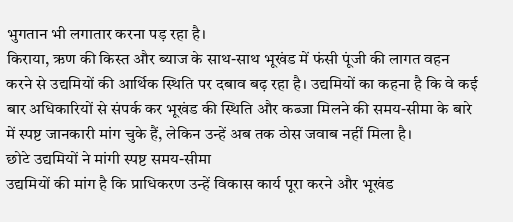भुगतान भी लगातार करना पड़ रहा है।
किराया, ऋण की किस्त और ब्याज के साथ-साथ भूखंड में फंसी पूंजी की लागत वहन करने से उद्यमियों की आर्थिक स्थिति पर दबाव बढ़ रहा है। उद्यमियों का कहना है कि वे कई बार अधिकारियों से संपर्क कर भूखंड की स्थिति और कब्जा मिलने की समय-सीमा के बारे में स्पष्ट जानकारी मांग चुके हैं, लेकिन उन्हें अब तक ठोस जवाब नहीं मिला है।
छोटे उद्यमियों ने मांगी स्पष्ट समय-सीमा
उद्यमियों की मांग है कि प्राधिकरण उन्हें विकास कार्य पूरा करने और भूखंड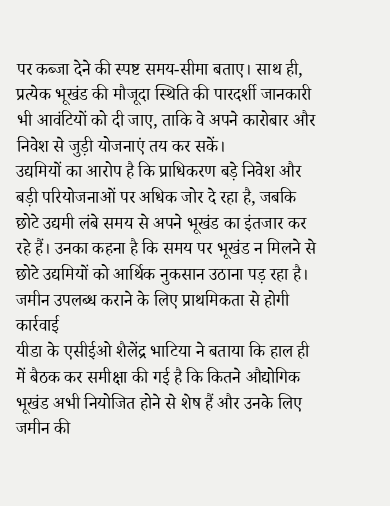पर कब्जा देने की स्पष्ट समय-सीमा बताए। साथ ही, प्रत्येक भूखंड की मौजूदा स्थिति की पारदर्शी जानकारी भी आवंटियों को दी जाए, ताकि वे अपने कारोबार और निवेश से जुड़ी योजनाएं तय कर सकें।
उद्यमियों का आरोप है कि प्राधिकरण बड़े निवेश और बड़ी परियोजनाओं पर अधिक जोर दे रहा है, जबकि छोटे उद्यमी लंबे समय से अपने भूखंड का इंतजार कर रहे हैं। उनका कहना है कि समय पर भूखंड न मिलने से छोटे उद्यमियों को आर्थिक नुकसान उठाना पड़ रहा है।
जमीन उपलब्ध कराने के लिए प्राथमिकता से होगी कार्रवाई
यीडा के एसीईओ शैलेंद्र भाटिया ने बताया कि हाल ही में बैठक कर समीक्षा की गई है कि कितने औद्योगिक भूखंड अभी नियोजित होने से शेष हैं और उनके लिए जमीन की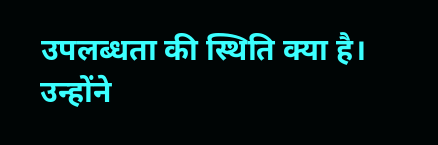उपलब्धता की स्थिति क्या है।
उन्होंने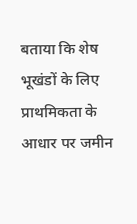बताया कि शेष भूखंडों के लिए प्राथमिकता के आधार पर जमीन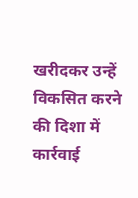खरीदकर उन्हें विकसित करने की दिशा में कार्रवाई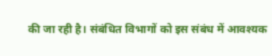की जा रही है। संबंधित विभागों को इस संबंध में आवश्यक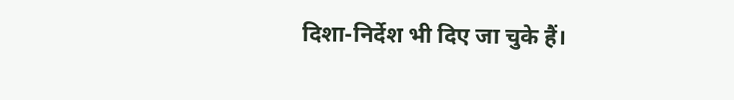दिशा-निर्देश भी दिए जा चुके हैं।